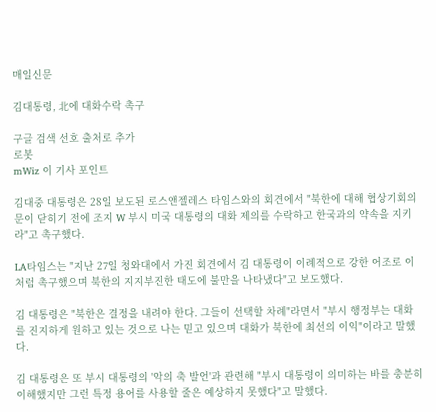매일신문

김대통령, 北에 대화수락 촉구

구글 검색 선호 출처로 추가
로봇
mWiz 이 기사 포인트

김대중 대통령은 28일 보도된 로스앤젤레스 타임스와의 회견에서 "북한에 대해 협상기회의 문이 닫히기 전에 조지 W 부시 미국 대통령의 대화 제의를 수락하고 한국과의 약속을 지키라"고 촉구했다.

LA타임스는 "지난 27일 청와대에서 가진 회견에서 김 대통령이 이례적으로 강한 어조로 이처럼 촉구했으며 북한의 지지부진한 태도에 불만을 나타냈다"고 보도했다.

김 대통령은 "북한은 결정을 내려야 한다. 그들이 선택할 차례"라면서 "부시 행정부는 대화를 진지하게 원하고 있는 것으로 나는 믿고 있으며 대화가 북한에 최선의 이익"이라고 말했다.

김 대통령은 또 부시 대통령의 '악의 축 발언'과 관련해 "부시 대통령이 의미하는 바를 충분히 이해했지만 그런 특정 용어를 사용할 줄은 예상하지 못했다"고 말했다.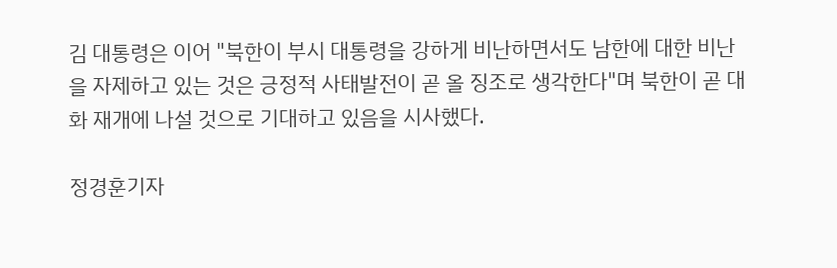김 대통령은 이어 "북한이 부시 대통령을 강하게 비난하면서도 남한에 대한 비난을 자제하고 있는 것은 긍정적 사태발전이 곧 올 징조로 생각한다"며 북한이 곧 대화 재개에 나설 것으로 기대하고 있음을 시사했다.

정경훈기자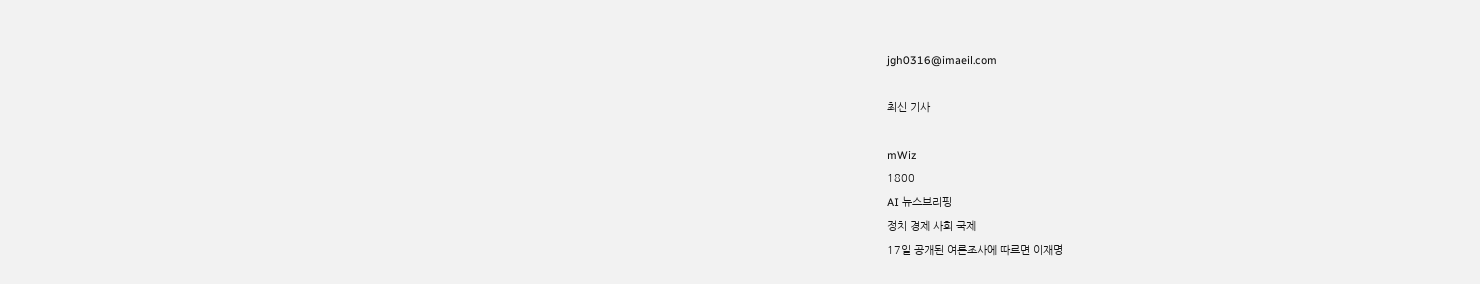jgh0316@imaeil.com

최신 기사

mWiz
1800
AI 뉴스브리핑
정치 경제 사회 국제
17일 공개된 여론조사에 따르면 이재명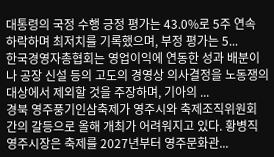대통령의 국정 수행 긍정 평가는 43.0%로 5주 연속 하락하며 최저치를 기록했으며, 부정 평가는 5...
한국경영자총협회는 영업이익에 연동한 성과 배분이나 공장 신설 등의 고도의 경영상 의사결정을 노동쟁의 대상에서 제외할 것을 주장하며, 기아의 ...
경북 영주풍기인삼축제가 영주시와 축제조직위원회 간의 갈등으로 올해 개최가 어려워지고 있다. 황병직 영주시장은 축제를 2027년부터 영주문화관...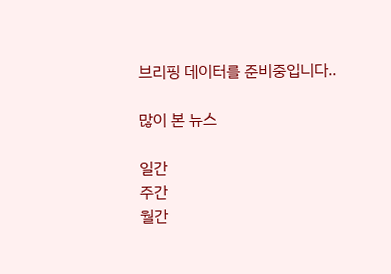브리핑 데이터를 준비중입니다..

많이 본 뉴스

일간
주간
월간